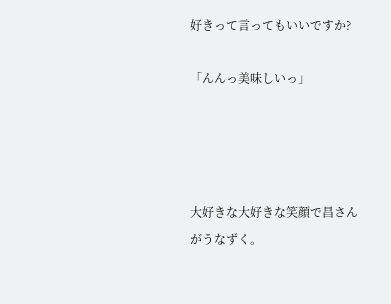好きって言ってもいいですか?

「んんっ美味しいっ」




大好きな大好きな笑顔で昌さんがうなずく。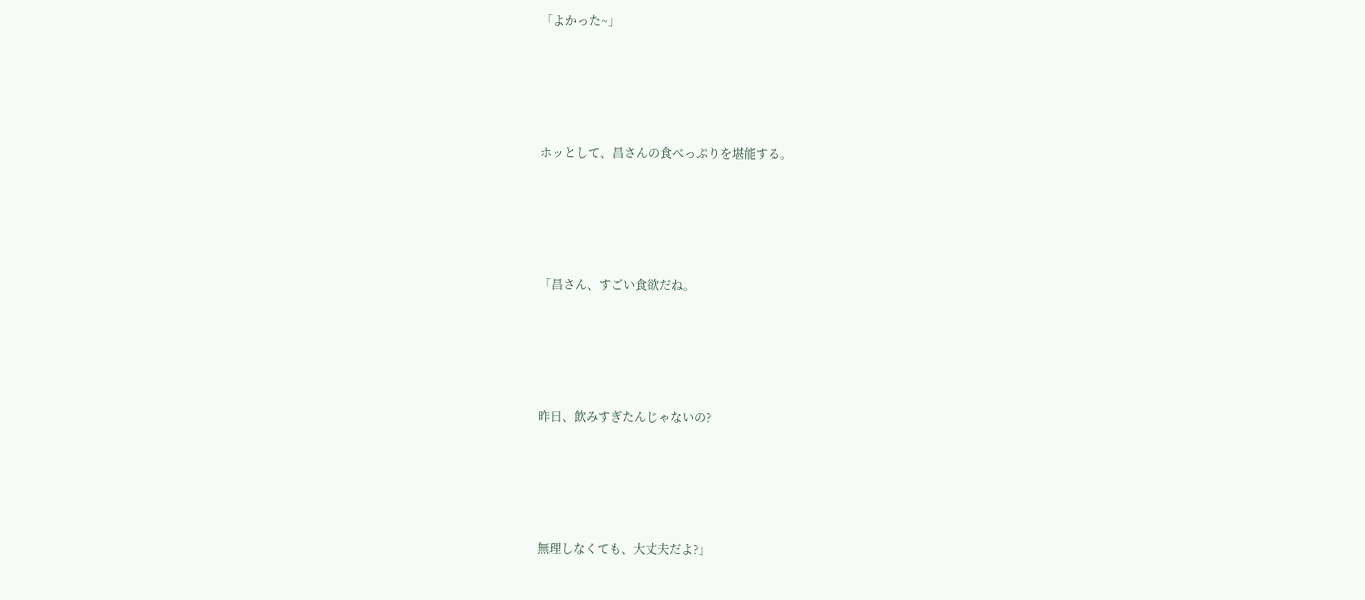「よかった~」





ホッとして、昌さんの食べっぷりを堪能する。





「昌さん、すごい食欲だね。





昨日、飲みすぎたんじゃないの?





無理しなくても、大丈夫だよ?」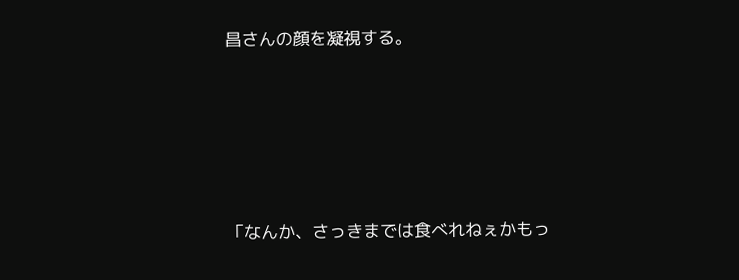昌さんの顔を凝視する。





「なんか、さっきまでは食べれねぇかもっ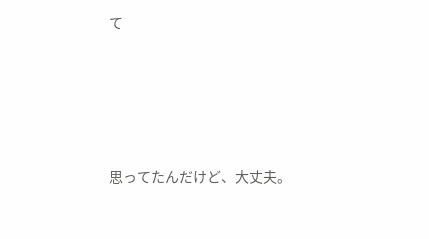て





思ってたんだけど、大丈夫。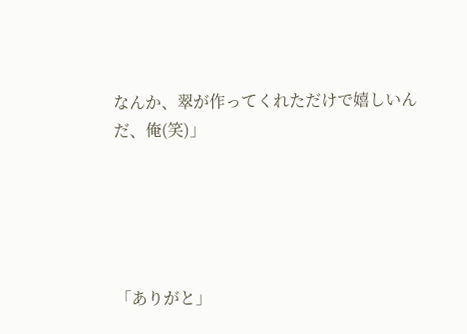なんか、翠が作ってくれただけで嬉しいんだ、俺(笑)」





「ありがと」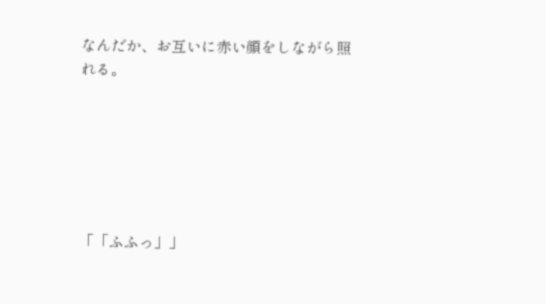なんだか、お互いに赤い顔をしながら照れる。






「「ふふっ」」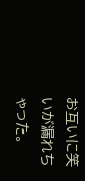お互いに笑いが漏れちゃった。